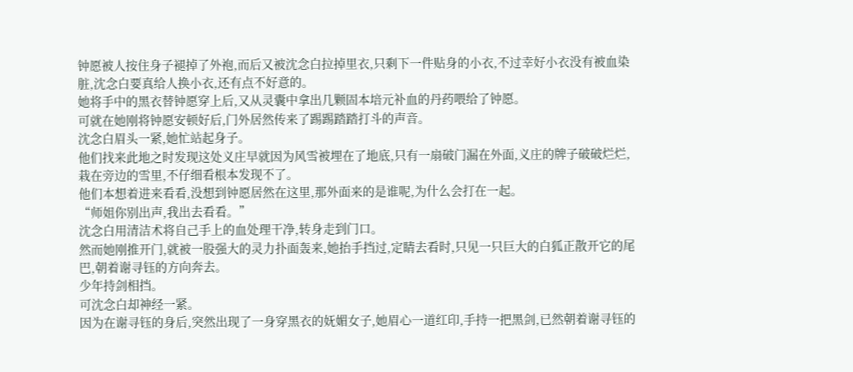钟愿被人按住身子褪掉了外袍,而后又被沈念白拉掉里衣,只剩下一件贴身的小衣,不过幸好小衣没有被血染脏,沈念白要真给人换小衣,还有点不好意的。
她将手中的黑衣替钟愿穿上后,又从灵囊中拿出几颗固本培元补血的丹药喂给了钟愿。
可就在她刚将钟愿安顿好后,门外居然传来了踢踢踏踏打斗的声音。
沈念白眉头一紧,她忙站起身子。
他们找来此地之时发现这处义庄早就因为风雪被埋在了地底,只有一扇破门漏在外面,义庄的牌子破破烂烂,栽在旁边的雪里,不仔细看根本发现不了。
他们本想着进来看看,没想到钟愿居然在这里,那外面来的是谁呢,为什么会打在一起。
“师姐你别出声,我出去看看。”
沈念白用清洁术将自己手上的血处理干净,转身走到门口。
然而她刚推开门,就被一股强大的灵力扑面轰来,她抬手挡过,定睛去看时,只见一只巨大的白狐正散开它的尾巴,朝着谢寻钰的方向奔去。
少年持剑相挡。
可沈念白却神经一紧。
因为在谢寻钰的身后,突然出现了一身穿黑衣的妩媚女子,她眉心一道红印,手持一把黑剑,已然朝着谢寻钰的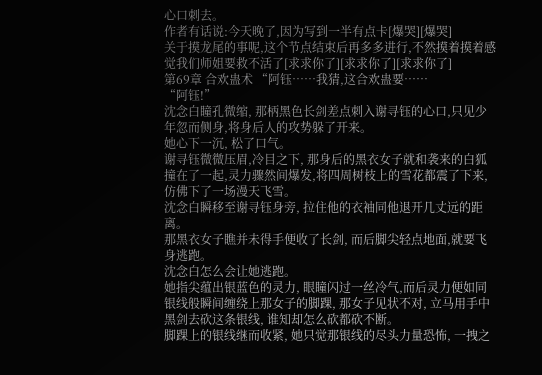心口刺去。
作者有话说:今天晚了,因为写到一半有点卡[爆哭][爆哭]
关于摸龙尾的事呢,这个节点结束后再多多进行,不然摸着摸着感觉我们师姐要救不活了[求求你了][求求你了][求求你了]
第69章 合欢蛊术 “阿钰……我猜,这合欢蛊要……
“阿钰!”
沈念白瞳孔微缩, 那柄黑色长剑差点刺入谢寻钰的心口,只见少年忽而侧身,将身后人的攻势躲了开来。
她心下一沉, 松了口气。
谢寻钰微微压眉,冷目之下, 那身后的黑衣女子就和袭来的白狐撞在了一起,灵力骤然间爆发,将四周树枝上的雪花都震了下来,仿佛下了一场漫天飞雪。
沈念白瞬移至谢寻钰身旁, 拉住他的衣袖同他退开几丈远的距离。
那黑衣女子瞧并未得手便收了长剑, 而后脚尖轻点地面,就要飞身逃跑。
沈念白怎么会让她逃跑。
她指尖蕴出银蓝色的灵力, 眼瞳闪过一丝冷气,而后灵力便如同银线般瞬间缠绕上那女子的脚踝, 那女子见状不对, 立马用手中黑剑去砍这条银线, 谁知却怎么砍都砍不断。
脚踝上的银线继而收紧, 她只觉那银线的尽头力量恐怖, 一拽之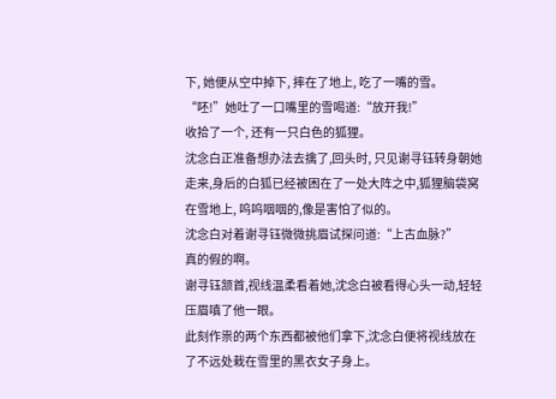下, 她便从空中掉下, 摔在了地上, 吃了一嘴的雪。
“呸!”她吐了一口嘴里的雪喝道:“放开我!”
收拾了一个, 还有一只白色的狐狸。
沈念白正准备想办法去擒了,回头时, 只见谢寻钰转身朝她走来,身后的白狐已经被困在了一处大阵之中,狐狸脑袋窝在雪地上, 呜呜咽咽的,像是害怕了似的。
沈念白对着谢寻钰微微挑眉试探问道:“上古血脉?”
真的假的啊。
谢寻钰颔首,视线温柔看着她,沈念白被看得心头一动,轻轻压眉嗔了他一眼。
此刻作祟的两个东西都被他们拿下,沈念白便将视线放在了不远处栽在雪里的黑衣女子身上。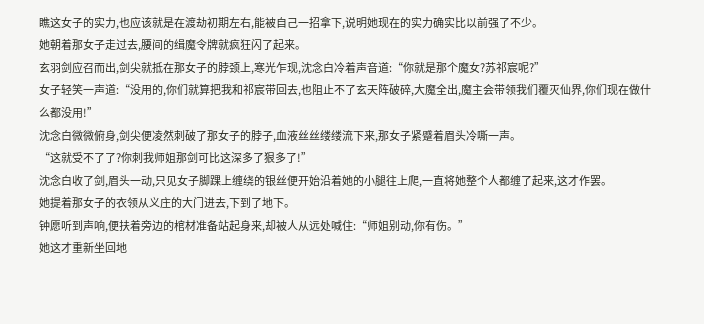瞧这女子的实力,也应该就是在渡劫初期左右,能被自己一招拿下,说明她现在的实力确实比以前强了不少。
她朝着那女子走过去,腰间的缉魔令牌就疯狂闪了起来。
玄羽剑应召而出,剑尖就抵在那女子的脖颈上,寒光乍现,沈念白冷着声音道:“你就是那个魔女?苏祁宸呢?”
女子轻笑一声道:“没用的,你们就算把我和祁宸带回去,也阻止不了玄天阵破碎,大魔全出,魔主会带领我们覆灭仙界,你们现在做什么都没用!”
沈念白微微俯身,剑尖便凌然刺破了那女子的脖子,血液丝丝缕缕流下来,那女子紧蹙着眉头冷嘶一声。
“这就受不了了?你刺我师姐那剑可比这深多了狠多了!”
沈念白收了剑,眉头一动,只见女子脚踝上缠绕的银丝便开始沿着她的小腿往上爬,一直将她整个人都缠了起来,这才作罢。
她提着那女子的衣领从义庄的大门进去,下到了地下。
钟愿听到声响,便扶着旁边的棺材准备站起身来,却被人从远处喊住:“师姐别动,你有伤。”
她这才重新坐回地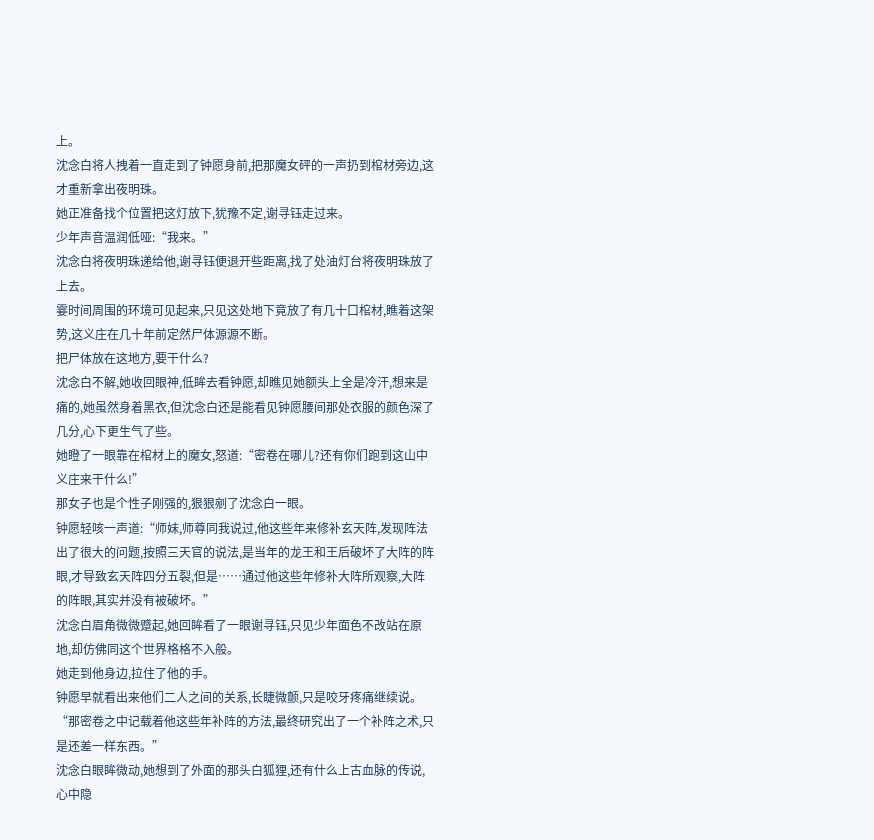上。
沈念白将人拽着一直走到了钟愿身前,把那魔女砰的一声扔到棺材旁边,这才重新拿出夜明珠。
她正准备找个位置把这灯放下,犹豫不定,谢寻钰走过来。
少年声音温润低哑:“我来。”
沈念白将夜明珠递给他,谢寻钰便退开些距离,找了处油灯台将夜明珠放了上去。
霎时间周围的环境可见起来,只见这处地下竟放了有几十口棺材,瞧着这架势,这义庄在几十年前定然尸体源源不断。
把尸体放在这地方,要干什么?
沈念白不解,她收回眼神,低眸去看钟愿,却瞧见她额头上全是冷汗,想来是痛的,她虽然身着黑衣,但沈念白还是能看见钟愿腰间那处衣服的颜色深了几分,心下更生气了些。
她瞪了一眼靠在棺材上的魔女,怒道:“密卷在哪儿?还有你们跑到这山中义庄来干什么!”
那女子也是个性子刚强的,狠狠剜了沈念白一眼。
钟愿轻咳一声道:“师妹,师尊同我说过,他这些年来修补玄天阵,发现阵法出了很大的问题,按照三天官的说法,是当年的龙王和王后破坏了大阵的阵眼,才导致玄天阵四分五裂,但是……通过他这些年修补大阵所观察,大阵的阵眼,其实并没有被破坏。”
沈念白眉角微微蹙起,她回眸看了一眼谢寻钰,只见少年面色不改站在原地,却仿佛同这个世界格格不入般。
她走到他身边,拉住了他的手。
钟愿早就看出来他们二人之间的关系,长睫微颤,只是咬牙疼痛继续说。
“那密卷之中记载着他这些年补阵的方法,最终研究出了一个补阵之术,只是还差一样东西。”
沈念白眼眸微动,她想到了外面的那头白狐狸,还有什么上古血脉的传说,心中隐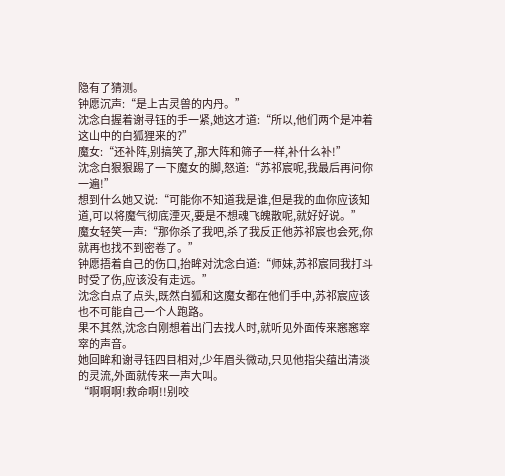隐有了猜测。
钟愿沉声:“是上古灵兽的内丹。”
沈念白握着谢寻钰的手一紧,她这才道:“所以,他们两个是冲着这山中的白狐狸来的?”
魔女:“还补阵,别搞笑了,那大阵和筛子一样,补什么补!”
沈念白狠狠踢了一下魔女的脚,怒道:“苏祁宸呢,我最后再问你一遍!”
想到什么她又说:“可能你不知道我是谁,但是我的血你应该知道,可以将魔气彻底湮灭,要是不想魂飞魄散呢,就好好说。”
魔女轻笑一声:“那你杀了我吧,杀了我反正他苏祁宸也会死,你就再也找不到密卷了。”
钟愿捂着自己的伤口,抬眸对沈念白道:“师妹,苏祁宸同我打斗时受了伤,应该没有走远。”
沈念白点了点头,既然白狐和这魔女都在他们手中,苏祁宸应该也不可能自己一个人跑路。
果不其然,沈念白刚想着出门去找人时,就听见外面传来窸窸窣窣的声音。
她回眸和谢寻钰四目相对,少年眉头微动,只见他指尖蕴出清淡的灵流,外面就传来一声大叫。
“啊啊啊!救命啊!!别咬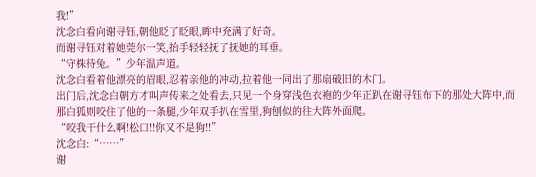我!”
沈念白看向谢寻钰,朝他眨了眨眼,眸中充满了好奇。
而谢寻钰对着她莞尔一笑,抬手轻轻抚了抚她的耳垂。
“守株待兔。”少年温声道。
沈念白看着他漂亮的眉眼,忍着亲他的冲动,拉着他一同出了那扇破旧的木门。
出门后,沈念白朝方才叫声传来之处看去,只见一个身穿浅色衣袍的少年正趴在谢寻钰布下的那处大阵中,而那白狐则咬住了他的一条腿,少年双手扒在雪里,狗刨似的往大阵外面爬。
“咬我干什么啊!松口!!你又不是狗!!”
沈念白:“……”
谢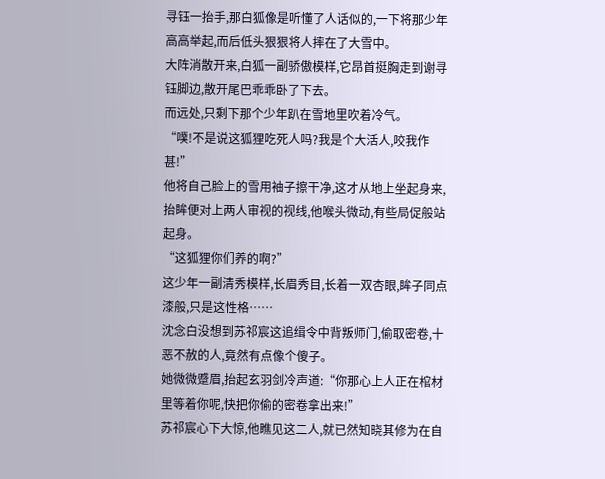寻钰一抬手,那白狐像是听懂了人话似的,一下将那少年高高举起,而后低头狠狠将人摔在了大雪中。
大阵消散开来,白狐一副骄傲模样,它昂首挺胸走到谢寻钰脚边,散开尾巴乖乖卧了下去。
而远处,只剩下那个少年趴在雪地里吹着冷气。
“噗!不是说这狐狸吃死人吗?我是个大活人,咬我作甚!”
他将自己脸上的雪用袖子擦干净,这才从地上坐起身来,抬眸便对上两人审视的视线,他喉头微动,有些局促般站起身。
“这狐狸你们养的啊?”
这少年一副清秀模样,长眉秀目,长着一双杏眼,眸子同点漆般,只是这性格……
沈念白没想到苏祁宸这追缉令中背叛师门,偷取密卷,十恶不赦的人,竟然有点像个傻子。
她微微蹙眉,抬起玄羽剑冷声道:“你那心上人正在棺材里等着你呢,快把你偷的密卷拿出来!”
苏祁宸心下大惊,他瞧见这二人,就已然知晓其修为在自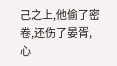己之上,他偷了密卷,还伤了晏胥,心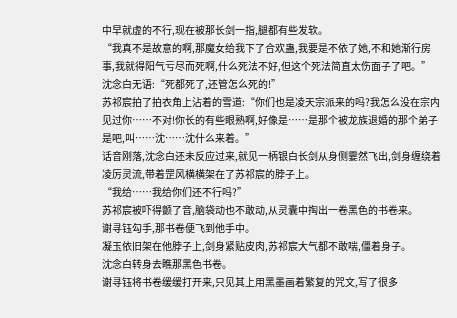中早就虚的不行,现在被那长剑一指,腿都有些发软。
“我真不是故意的啊,那魔女给我下了合欢蛊,我要是不依了她,不和她渐行房事,我就得阳气亏尽而死啊,什么死法不好,但这个死法简直太伤面子了吧。”
沈念白无语:“死都死了,还管怎么死的!”
苏祁宸拍了拍衣角上沾着的雪道:“你们也是凌天宗派来的吗?我怎么没在宗内见过你……不对!你长的有些眼熟啊,好像是……是那个被龙族退婚的那个弟子是吧,叫……沈……沈什么来着。”
话音刚落,沈念白还未反应过来,就见一柄银白长剑从身侧霎然飞出,剑身缠绕着凌厉灵流,带着罡风横横架在了苏祁宸的脖子上。
“我给……我给你们还不行吗?”
苏祁宸被吓得颤了音,脑袋动也不敢动,从灵囊中掏出一卷黑色的书卷来。
谢寻钰勾手,那书卷便飞到他手中。
凝玉依旧架在他脖子上,剑身紧贴皮肉,苏祁宸大气都不敢喘,僵着身子。
沈念白转身去瞧那黑色书卷。
谢寻钰将书卷缓缓打开来,只见其上用黑墨画着繁复的咒文,写了很多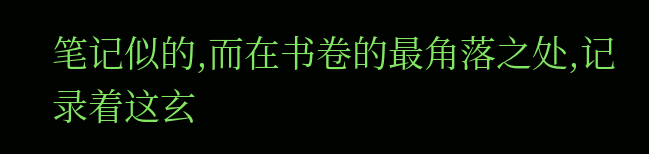笔记似的,而在书卷的最角落之处,记录着这玄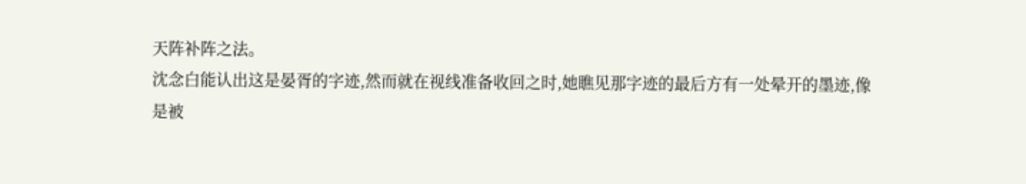天阵补阵之法。
沈念白能认出这是晏胥的字迹,然而就在视线准备收回之时,她瞧见那字迹的最后方有一处晕开的墨迹,像是被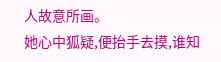人故意所画。
她心中狐疑,便抬手去摸,谁知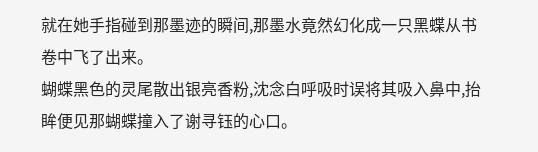就在她手指碰到那墨迹的瞬间,那墨水竟然幻化成一只黑蝶从书卷中飞了出来。
蝴蝶黑色的灵尾散出银亮香粉,沈念白呼吸时误将其吸入鼻中,抬眸便见那蝴蝶撞入了谢寻钰的心口。